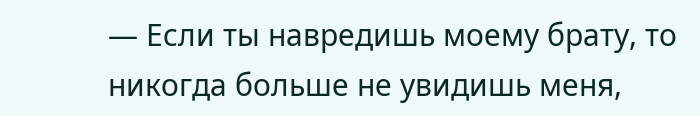— Если ты навредишь моему брату, то никогда больше не увидишь меня,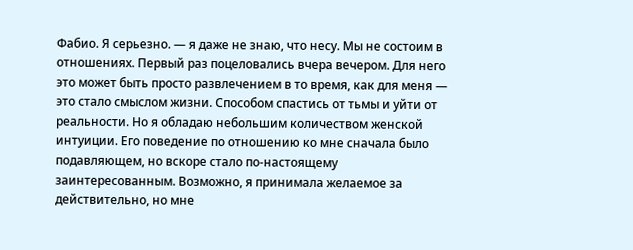Фабио. Я серьезно. — я даже не знаю, что несу. Мы не состоим в отношениях. Первый раз поцеловались вчера вечером. Для него это может быть просто развлечением в то время, как для меня — это стало смыслом жизни. Способом спастись от тьмы и уйти от реальности. Но я обладаю небольшим количеством женской интуиции. Его поведение по отношению ко мне сначала было подавляющем, но вскоре стало по-настоящему заинтересованным. Возможно, я принимала желаемое за действительно, но мне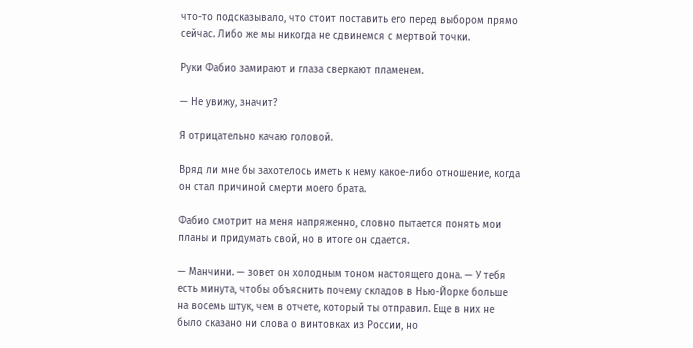что-то подсказывало, что стоит поставить его перед выбором прямо сейчас. Либо же мы никогда не сдвинемся с мертвой точки.

Руки Фабио замирают и глаза сверкают пламенем.

— Не увижу, значит?

Я отрицательно качаю головой.

Вряд ли мне бы захотелось иметь к нему какое-либо отношение, когда он стал причиной смерти моего брата.

Фабио смотрит на меня напряженно, словно пытается понять мои планы и придумать свой, но в итоге он сдается.

— Манчини. — зовет он холодным тоном настоящего дона. — У тебя есть минута, чтобы объяснить почему складов в Нью-Йорке больше на восемь штук, чем в отчете, который ты отправил. Еще в них не было сказано ни слова о винтовках из России, но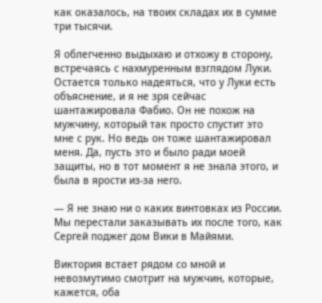как оказалось, на твоих складах их в сумме три тысячи.

Я облегченно выдыхаю и отхожу в сторону, встречаясь с нахмуренным взглядом Луки. Остается только надеяться, что у Луки есть объяснение, и я не зря сейчас шантажировала Фабио. Он не похож на мужчину, который так просто спустит это мне с рук. Но ведь он тоже шантажировал меня. Да, пусть это и было ради моей защиты, но в тот момент я не знала этого, и была в ярости из-за него.

— Я не знаю ни о каких винтовках из России. Мы перестали заказывать их после того, как Сергей поджег дом Вики в Майями.

Виктория встает рядом со мной и невозмутимо смотрит на мужчин, которые, кажется, оба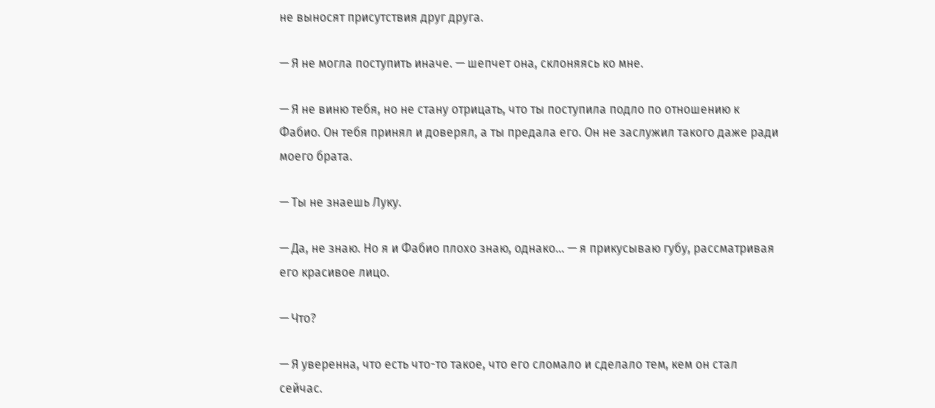не выносят присутствия друг друга.

— Я не могла поступить иначе. — шепчет она, склоняясь ко мне.

— Я не виню тебя, но не стану отрицать, что ты поступила подло по отношению к Фабио. Он тебя принял и доверял, а ты предала его. Он не заслужил такого даже ради моего брата.

— Ты не знаешь Луку.

— Да, не знаю. Но я и Фабио плохо знаю, однако… — я прикусываю губу, рассматривая его красивое лицо.

— Что?

— Я уверенна, что есть что-то такое, что его сломало и сделало тем, кем он стал сейчас.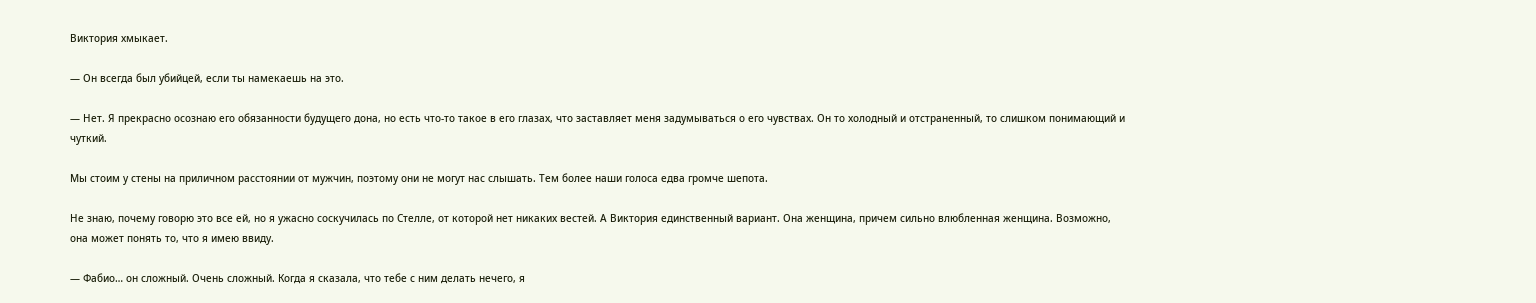Виктория хмыкает.

— Он всегда был убийцей, если ты намекаешь на это.

— Нет. Я прекрасно осознаю его обязанности будущего дона, но есть что-то такое в его глазах, что заставляет меня задумываться о его чувствах. Он то холодный и отстраненный, то слишком понимающий и чуткий.

Мы стоим у стены на приличном расстоянии от мужчин, поэтому они не могут нас слышать. Тем более наши голоса едва громче шепота.

Не знаю, почему говорю это все ей, но я ужасно соскучилась по Стелле, от которой нет никаких вестей. А Виктория единственный вариант. Она женщина, причем сильно влюбленная женщина. Возможно, она может понять то, что я имею ввиду.

— Фабио… он сложный. Очень сложный. Когда я сказала, что тебе с ним делать нечего, я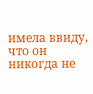имела ввиду, что он никогда не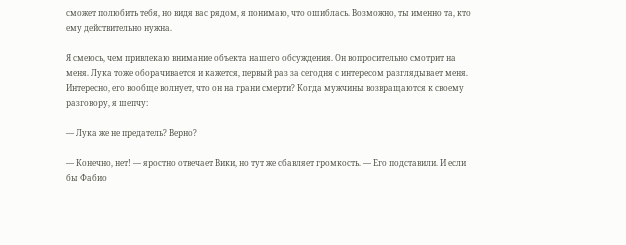сможет полюбить тебя, но видя вас рядом, я понимаю, что ошиблась. Возможно, ты именно та, кто ему действительно нужна.

Я смеюсь, чем привлекаю внимание объекта нашего обсуждения. Он вопросительно смотрит на меня. Лука тоже оборачивается и кажется, первый раз за сегодня с интересом разглядывает меня. Интересно, его вообще волнует, что он на грани смерти? Когда мужчины возвращаются к своему разговору, я шепчу:

— Лука же не предатель? Верно?

— Конечно, нет! — яростно отвечает Вики, но тут же сбавляет громкость. — Его подставили. И если бы Фабио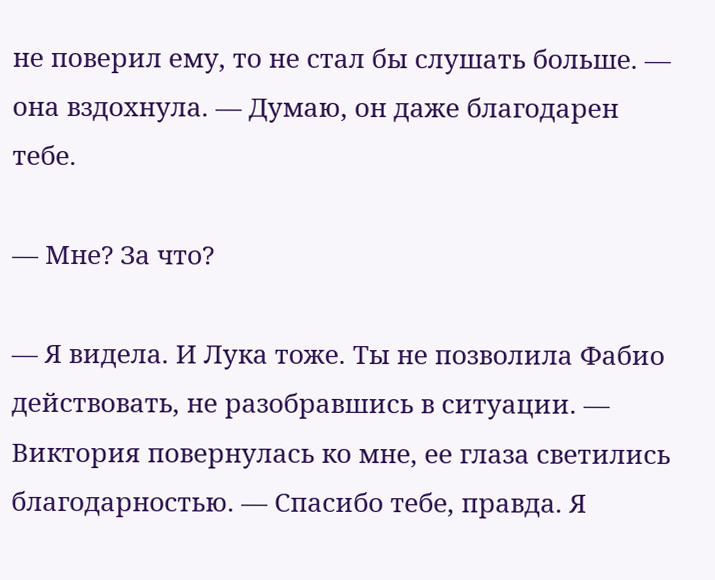не поверил ему, то не стал бы слушать больше. — она вздохнула. — Думаю, он даже благодарен тебе.

— Мне? За что?

— Я видела. И Лука тоже. Ты не позволила Фабио действовать, не разобравшись в ситуации. — Виктория повернулась ко мне, ее глаза светились благодарностью. — Спасибо тебе, правда. Я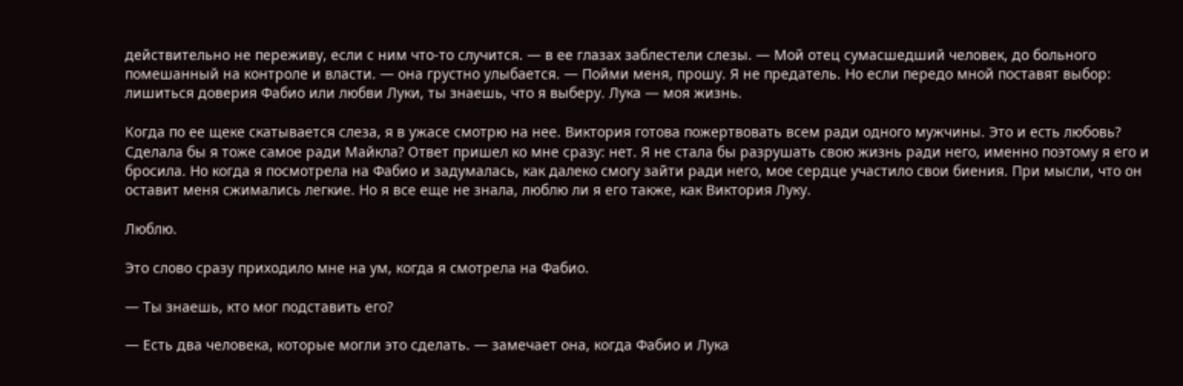действительно не переживу, если с ним что-то случится. — в ее глазах заблестели слезы. — Мой отец сумасшедший человек, до больного помешанный на контроле и власти. — она грустно улыбается. — Пойми меня, прошу. Я не предатель. Но если передо мной поставят выбор: лишиться доверия Фабио или любви Луки, ты знаешь, что я выберу. Лука — моя жизнь.

Когда по ее щеке скатывается слеза, я в ужасе смотрю на нее. Виктория готова пожертвовать всем ради одного мужчины. Это и есть любовь? Сделала бы я тоже самое ради Майкла? Ответ пришел ко мне сразу: нет. Я не стала бы разрушать свою жизнь ради него, именно поэтому я его и бросила. Но когда я посмотрела на Фабио и задумалась, как далеко смогу зайти ради него, мое сердце участило свои биения. При мысли, что он оставит меня сжимались легкие. Но я все еще не знала, люблю ли я его также, как Виктория Луку.

Люблю.

Это слово сразу приходило мне на ум, когда я смотрела на Фабио.

— Ты знаешь, кто мог подставить его?

— Есть два человека, которые могли это сделать. — замечает она, когда Фабио и Лука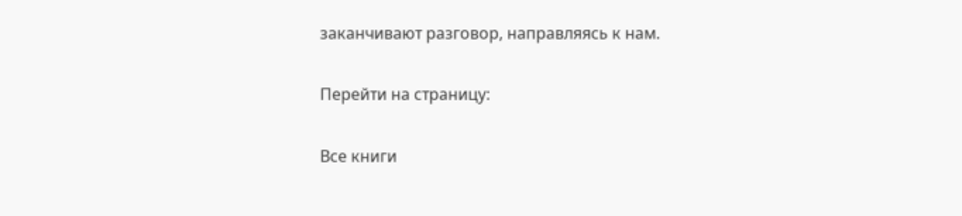заканчивают разговор, направляясь к нам.

Перейти на страницу:

Все книги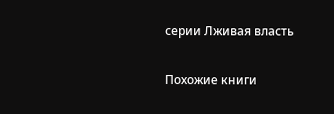серии Лживая власть

Похожие книги